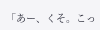「あー、くそ。こっ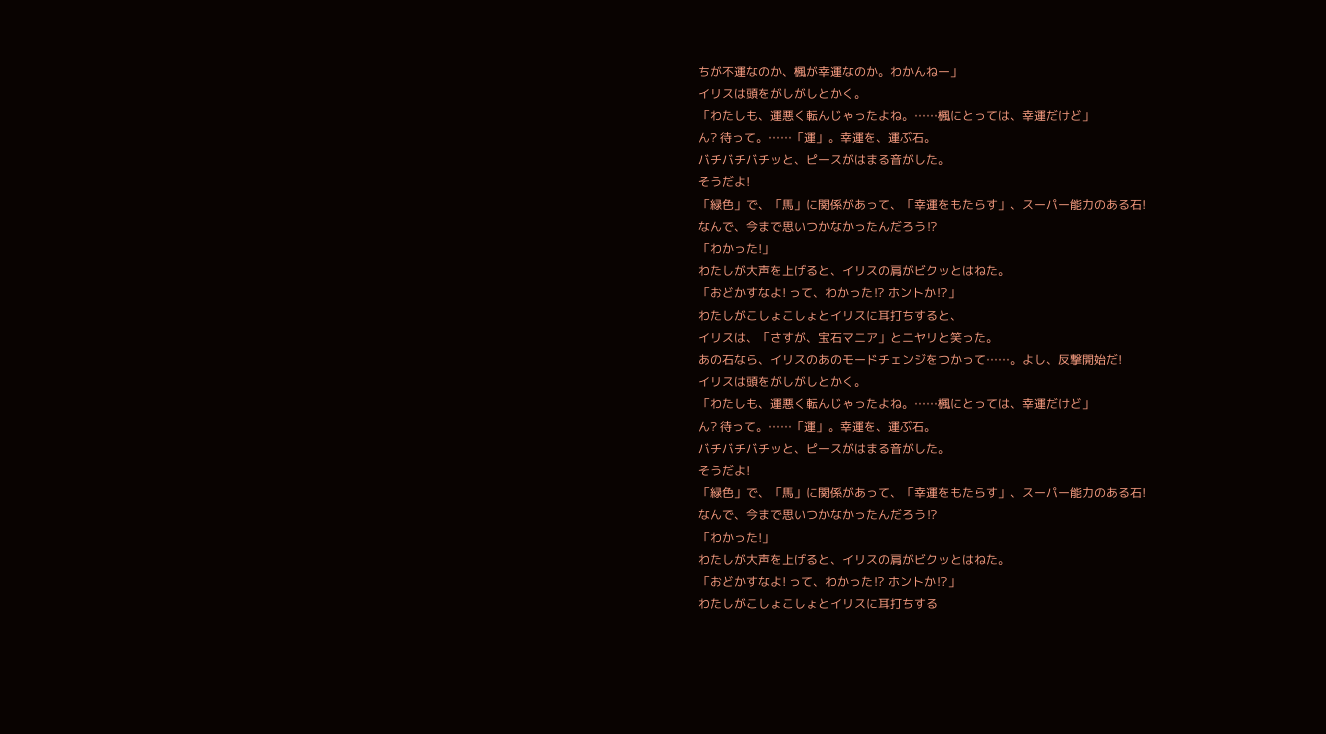ちが不運なのか、楓が幸運なのか。わかんねー」
イリスは頭をがしがしとかく。
「わたしも、運悪く転んじゃったよね。……楓にとっては、幸運だけど」
ん? 待って。……「運」。幸運を、運ぶ石。
バチバチバチッと、ピースがはまる音がした。
そうだよ!
「緑色」で、「馬」に関係があって、「幸運をもたらす」、スーパー能力のある石!
なんで、今まで思いつかなかったんだろう⁉
「わかった!」
わたしが大声を上げると、イリスの肩がビクッとはねた。
「おどかすなよ! って、わかった⁉ ホントか⁉」
わたしがこしょこしょとイリスに耳打ちすると、
イリスは、「さすが、宝石マニア」とニヤリと笑った。
あの石なら、イリスのあのモードチェンジをつかって……。よし、反撃開始だ!
イリスは頭をがしがしとかく。
「わたしも、運悪く転んじゃったよね。……楓にとっては、幸運だけど」
ん? 待って。……「運」。幸運を、運ぶ石。
バチバチバチッと、ピースがはまる音がした。
そうだよ!
「緑色」で、「馬」に関係があって、「幸運をもたらす」、スーパー能力のある石!
なんで、今まで思いつかなかったんだろう⁉
「わかった!」
わたしが大声を上げると、イリスの肩がビクッとはねた。
「おどかすなよ! って、わかった⁉ ホントか⁉」
わたしがこしょこしょとイリスに耳打ちする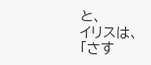と、
イリスは、「さす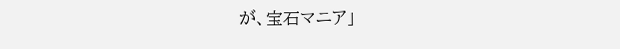が、宝石マニア」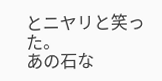とニヤリと笑った。
あの石な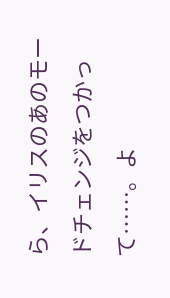ら、イリスのあのモードチェンジをつかって……。よ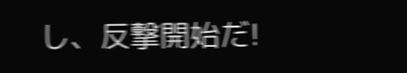し、反撃開始だ!